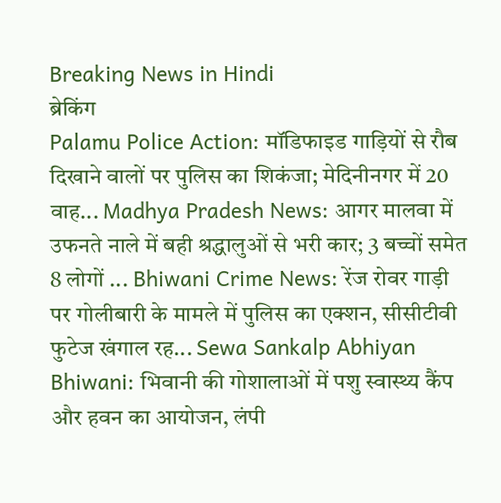Breaking News in Hindi
ब्रेकिंग
Palamu Police Action: मॉडिफाइड गाड़ियों से रौब दिखाने वालों पर पुलिस का शिकंजा; मेदिनीनगर में 20 वाह... Madhya Pradesh News: आगर मालवा में उफनते नाले में बही श्रद्धालुओं से भरी कार; 3 बच्चों समेत 8 लोगों ... Bhiwani Crime News: रेंज रोवर गाड़ी पर गोलीबारी के मामले में पुलिस का एक्शन, सीसीटीवी फुटेज खंगाल रह... Sewa Sankalp Abhiyan Bhiwani: भिवानी की गोशालाओं में पशु स्वास्थ्य कैंप और हवन का आयोजन, लंपी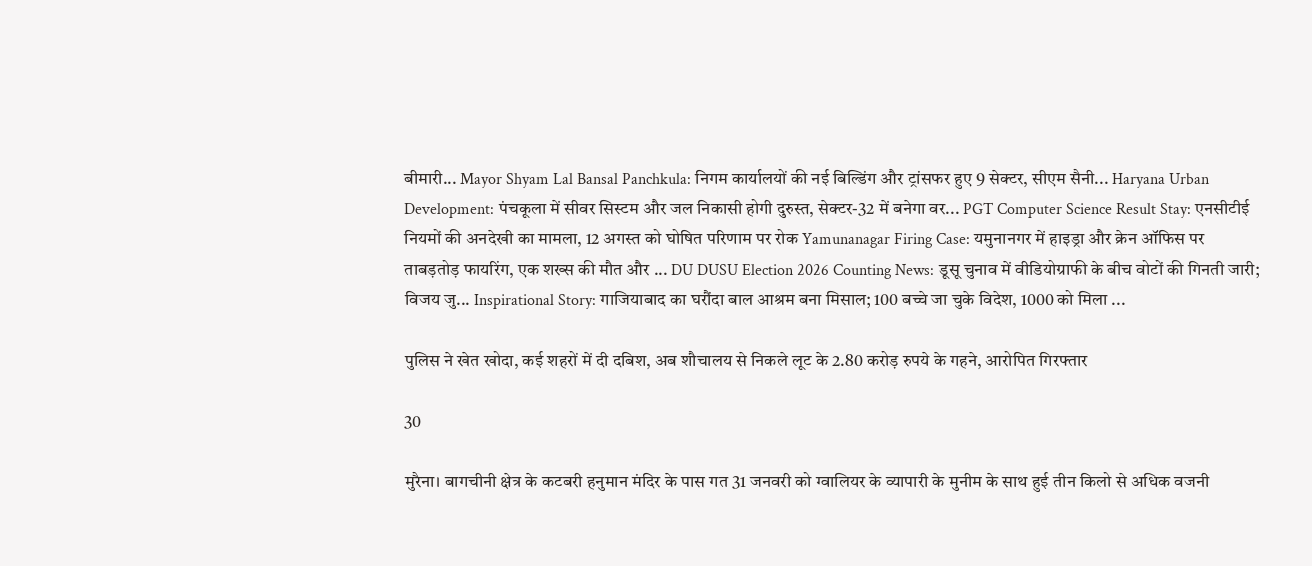बीमारी... Mayor Shyam Lal Bansal Panchkula: निगम कार्यालयों की नई बिल्डिंग और ट्रांसफर हुए 9 सेक्टर, सीएम सैनी... Haryana Urban Development: पंचकूला में सीवर सिस्टम और जल निकासी होगी दुरुस्त, सेक्टर-32 में बनेगा वर... PGT Computer Science Result Stay: एनसीटीई नियमों की अनदेखी का मामला, 12 अगस्त को घोषित परिणाम पर रोक Yamunanagar Firing Case: यमुनानगर में हाइड्रा और क्रेन ऑफिस पर ताबड़तोड़ फायरिंग, एक शख्स की मौत और ... DU DUSU Election 2026 Counting News: डूसू चुनाव में वीडियोग्राफी के बीच वोटों की गिनती जारी; विजय जु... Inspirational Story: गाजियाबाद का घरौंदा बाल आश्रम बना मिसाल; 100 बच्चे जा चुके विदेश, 1000 को मिला ...

पुलिस ने खेत खोदा, कई शहरों में दी दबिश, अब शौचालय से निकले लूट के 2.80 करोड़ रुपये के गहने, आरोपित गिरफ्तार

30

मुरैना। बागचीनी क्षेत्र के कटबरी हनुमान मंदिर के पास गत 31 जनवरी को ग्वालियर के व्यापारी के मुनीम के साथ हुई तीन किलो से अधिक वजनी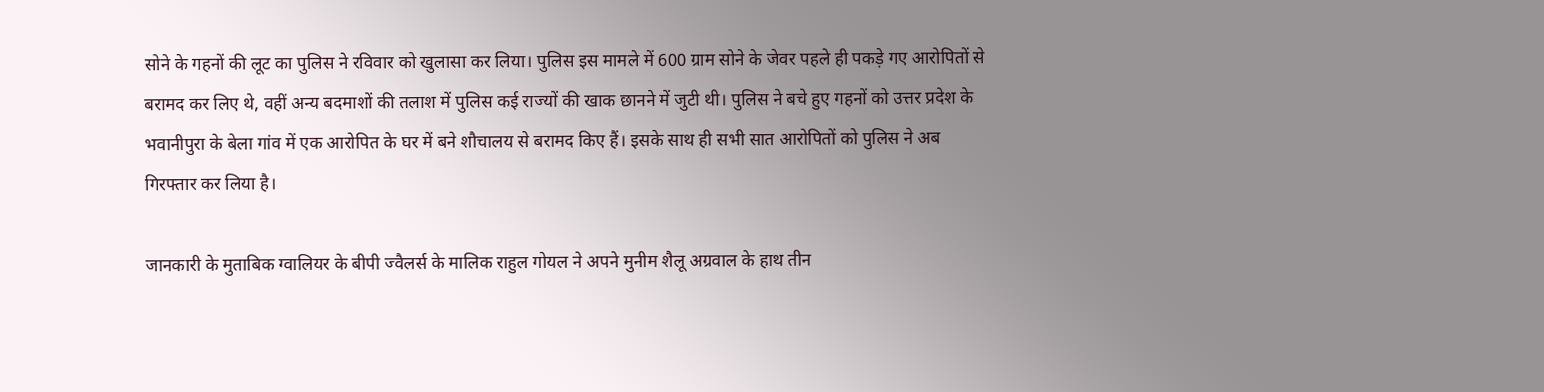सोने के गहनों की लूट का पुलिस ने रविवार को खुलासा कर लिया। पुलिस इस मामले में 600 ग्राम सोने के जेवर पहले ही पकड़े गए आरोपितों से बरामद कर लिए थे, वहीं अन्य बदमाशों की तलाश में पुलिस कई राज्यों की खाक छानने में जुटी थी। पुलिस ने बचे हुए गहनों को उत्तर प्रदेश के भवानीपुरा के बेला गांव में एक आरोपित के घर में बने शौचालय से बरामद किए हैं। इसके साथ ही सभी सात आरोपितों को पुलिस ने अब गिरफ्तार कर लिया है।

जानकारी के मुताबिक ग्वालियर के बीपी ज्वैलर्स के मालिक राहुल गोयल ने अपने मुनीम शैलू अग्रवाल के हाथ तीन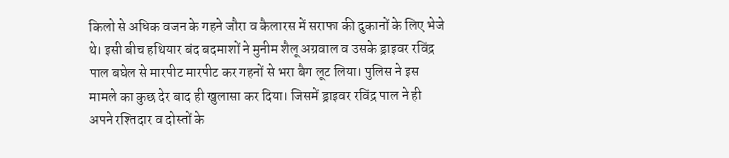किलो से अधिक वजन के गहने जौरा व कैलारस में सराफा की दुकानों के लिए भेजे थे। इसी बीच हथियार बंद बदमाशों ने मुनीम शैलू अग्रवाल व उसके ड्राइवर रविंद्र पाल बघेल से मारपीट मारपीट कर गहनों से भरा बैग लूट लिया। पुलिस ने इस मामले का कुछ देर बाद ही खुलासा कर दिया। जिसमें ड्राइवर रविंद्र पाल ने ही अपने रश्तिदार व दोस्तों के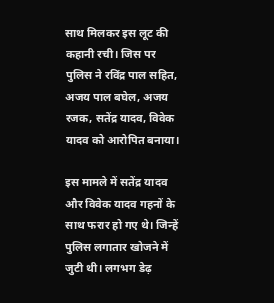साथ मिलकर इस लूट की कहानी रची। जिस पर पुलिस ने रविंद्र पाल सहित, अजय पाल बघेल, अजय रजक, सतेंद्र यादव, विवेक यादव को आरोपित बनाया।

इस मामले में सतेंद्र यादव और विवेक यादव गहनों के साथ फरार हो गए थे। जिन्हें पुलिस लगातार खोजने में जुटी थी। लगभग डेढ़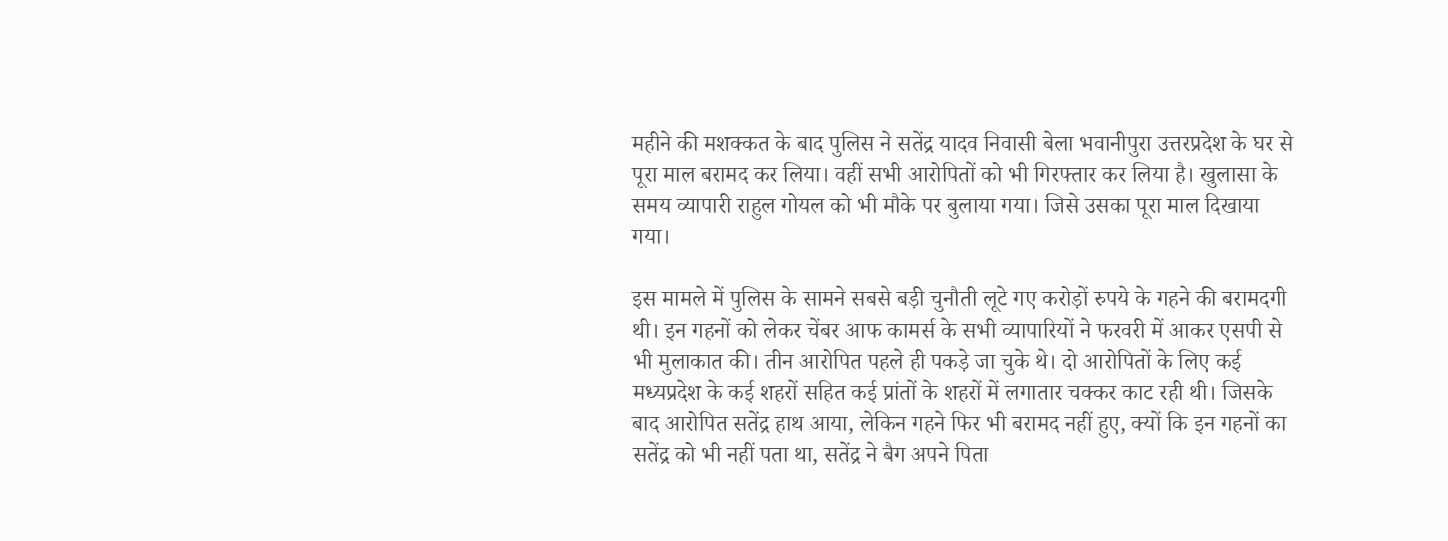महीने की मशक्कत के बाद पुलिस ने सतेंद्र यादव निवासी बेला भवानीपुरा उत्तरप्रदेश के घर से पूरा माल बरामद कर लिया। वहीं सभी आरोपितों को भी गिरफ्तार कर लिया है। खुलासा के समय व्यापारी राहुल गोयल को भी मौके पर बुलाया गया। जिसे उसका पूरा माल दिखाया गया।

इस मामले में पुलिस के सामने सबसे बड़ी चुनौती लूटे गए करोड़ों रुपये के गहने की बरामदगी थी। इन गहनों को लेकर चेंबर आफ कामर्स के सभी व्यापारियों ने फरवरी में आकर एसपी से भी मुलाकात की। तीन आरोपित पहले ही पकड़े जा चुके थे। दो आरोपितों के लिए कई मध्यप्रदेश के कई शहरों सहित कई प्रांतों के शहरों में लगातार चक्कर काट रही थी। जिसके बाद आरोपित सतेंद्र हाथ आया, लेकिन गहने फिर भी बरामद नहीं हुए, क्यों कि इन गहनों का सतेंद्र को भी नहीं पता था, सतेंद्र ने बैग अपने पिता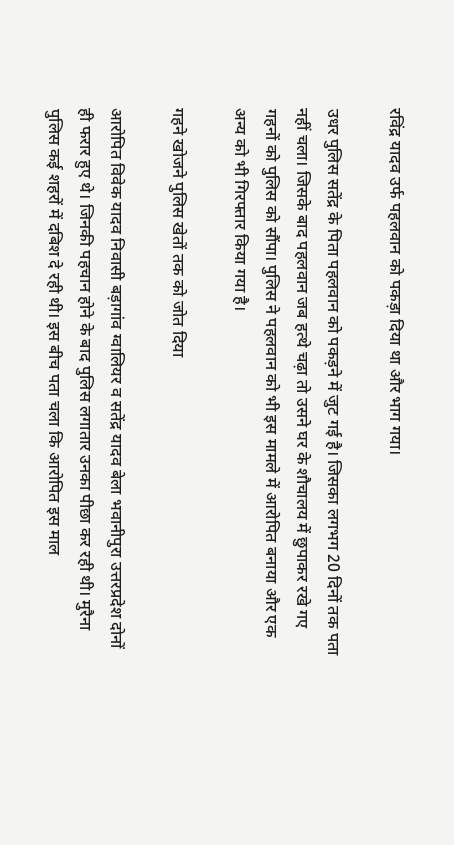रविंद्र यादव उर्फ पहलवान को पकड़ा दिया था और भाग गया।

उधर पुलिस सतेंद्र के पिता पहलवान को पकड़ने में जुट गई है। जिसका लगभग 20 दिनों तक पता नहीं चला। जिसके बाद पहलवान जब हत्थे चढ़ा तो उसने घर के शौचालय में छुपाकर रखे गए गहनों को पुलिस को सौंपा। पुलिस ने पहलवान को भी इस मामले में आरोपित बनाया और एक अन्य को भी गिरफ्तार किया गया है।

गहने खोजने पुलिस खेतों तक को जोत दिया

आरोपित विवेक यादव निवासी बड़ागांव ग्वालियर व सतेंद्र यादव बेला भवानीपुरा उत्तरप्रदेश दोनों ही फरार हुए थे। जिनकी पहचान होने के बाद पुलिस लगातार उनका पीछा कर रही थी। मुरैना पुलिस कई शहरों में दबिश दे रही थी। इस बीच पता चला कि आरोपित इस माल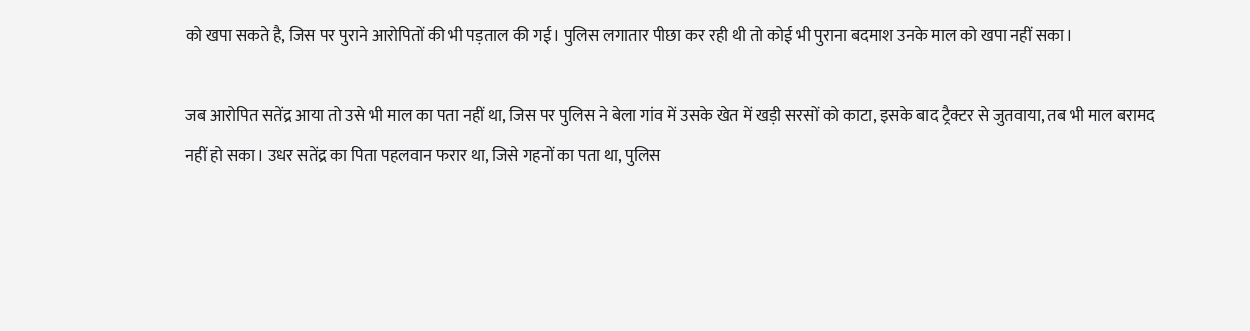को खपा सकते है, जिस पर पुराने आरोपितों की भी पड़ताल की गई। पुलिस लगातार पीछा कर रही थी तो कोई भी पुराना बदमाश उनके माल को खपा नहीं सका।

जब आरोपित सतेंद्र आया तो उसे भी माल का पता नहीं था, जिस पर पुलिस ने बेला गांव में उसके खेत में खड़ी सरसों को काटा, इसके बाद ट्रैक्टर से जुतवाया, तब भी माल बरामद नहीं हो सका। उधर सतेंद्र का पिता पहलवान फरार था, जिसे गहनों का पता था, पुलिस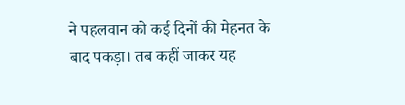ने पहलवान को कई दिनों की मेहनत के बाद पकड़ा। तब कहीं जाकर यह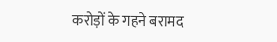करोड़ों के गहने बरामद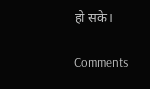हो सके।

Comments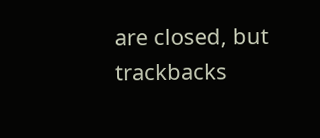are closed, but trackbacks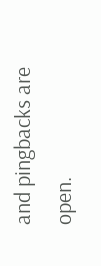and pingbacks are open.